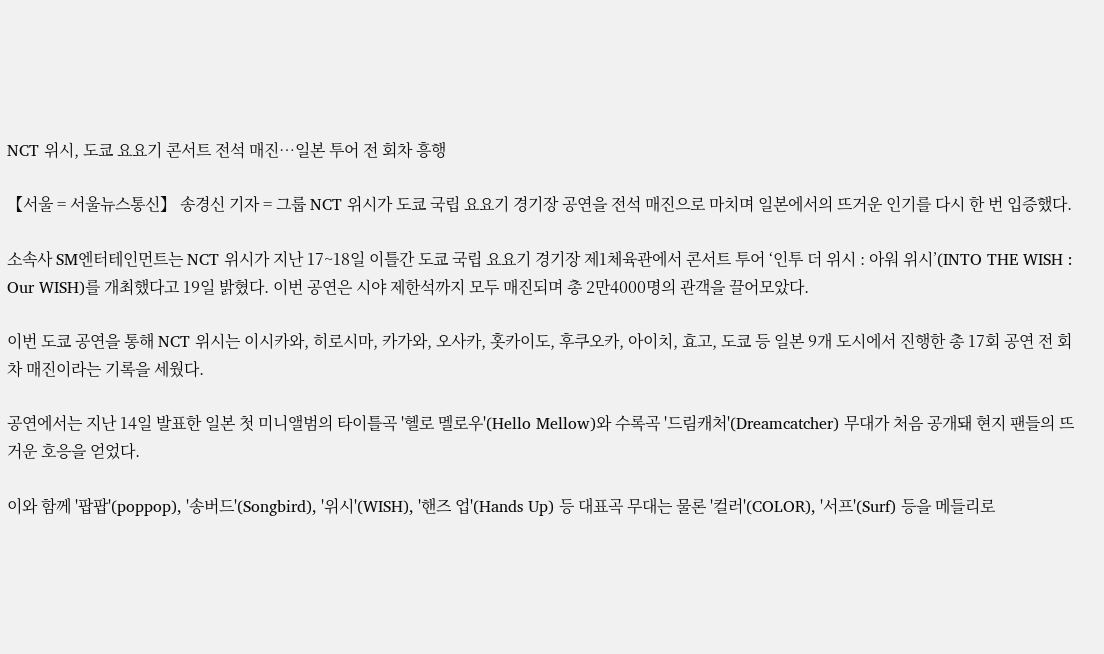NCT 위시, 도쿄 요요기 콘서트 전석 매진…일본 투어 전 회차 흥행

【서울 = 서울뉴스통신】 송경신 기자 = 그룹 NCT 위시가 도쿄 국립 요요기 경기장 공연을 전석 매진으로 마치며 일본에서의 뜨거운 인기를 다시 한 번 입증했다.

소속사 SM엔터테인먼트는 NCT 위시가 지난 17~18일 이틀간 도쿄 국립 요요기 경기장 제1체육관에서 콘서트 투어 ‘인투 더 위시 : 아워 위시’(INTO THE WISH : Our WISH)를 개최했다고 19일 밝혔다. 이번 공연은 시야 제한석까지 모두 매진되며 총 2만4000명의 관객을 끌어모았다.

이번 도쿄 공연을 통해 NCT 위시는 이시카와, 히로시마, 카가와, 오사카, 홋카이도, 후쿠오카, 아이치, 효고, 도쿄 등 일본 9개 도시에서 진행한 총 17회 공연 전 회차 매진이라는 기록을 세웠다.

공연에서는 지난 14일 발표한 일본 첫 미니앨범의 타이틀곡 '헬로 멜로우'(Hello Mellow)와 수록곡 '드림캐처'(Dreamcatcher) 무대가 처음 공개돼 현지 팬들의 뜨거운 호응을 얻었다.

이와 함께 '팝팝'(poppop), '송버드'(Songbird), '위시'(WISH), '핸즈 업'(Hands Up) 등 대표곡 무대는 물론 '컬러'(COLOR), '서프'(Surf) 등을 메들리로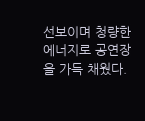선보이며 청량한 에너지로 공연장을 가득 채웠다.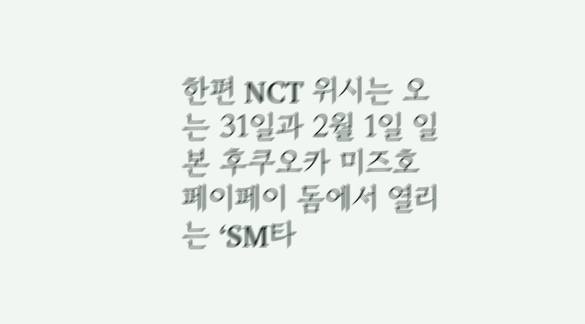한편 NCT 위시는 오는 31일과 2월 1일 일본 후쿠오카 미즈호 페이페이 돔에서 열리는 ‘SM타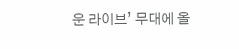운 라이브’ 무대에 올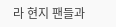라 현지 팬들과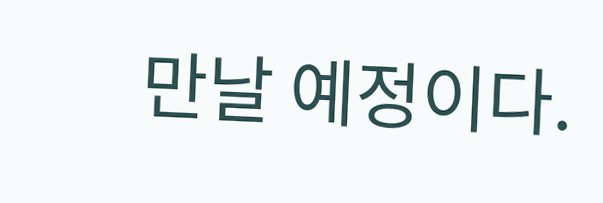만날 예정이다.